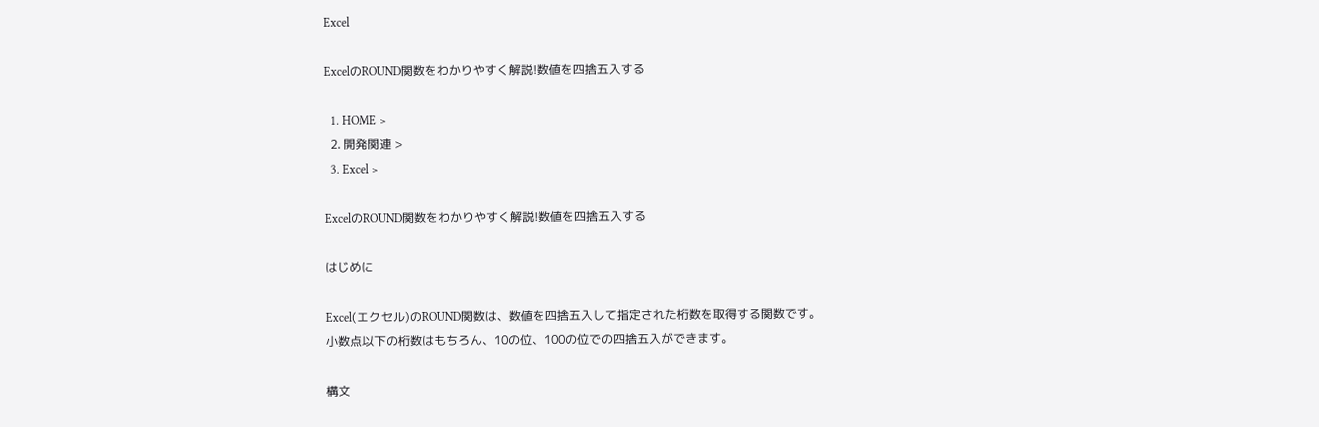Excel

ExcelのROUND関数をわかりやすく解説!数値を四捨五入する

  1. HOME >
  2. 開発関連 >
  3. Excel >

ExcelのROUND関数をわかりやすく解説!数値を四捨五入する

はじめに

Excel(エクセル)のROUND関数は、数値を四捨五入して指定された桁数を取得する関数です。
小数点以下の桁数はもちろん、10の位、100の位での四捨五入ができます。

構文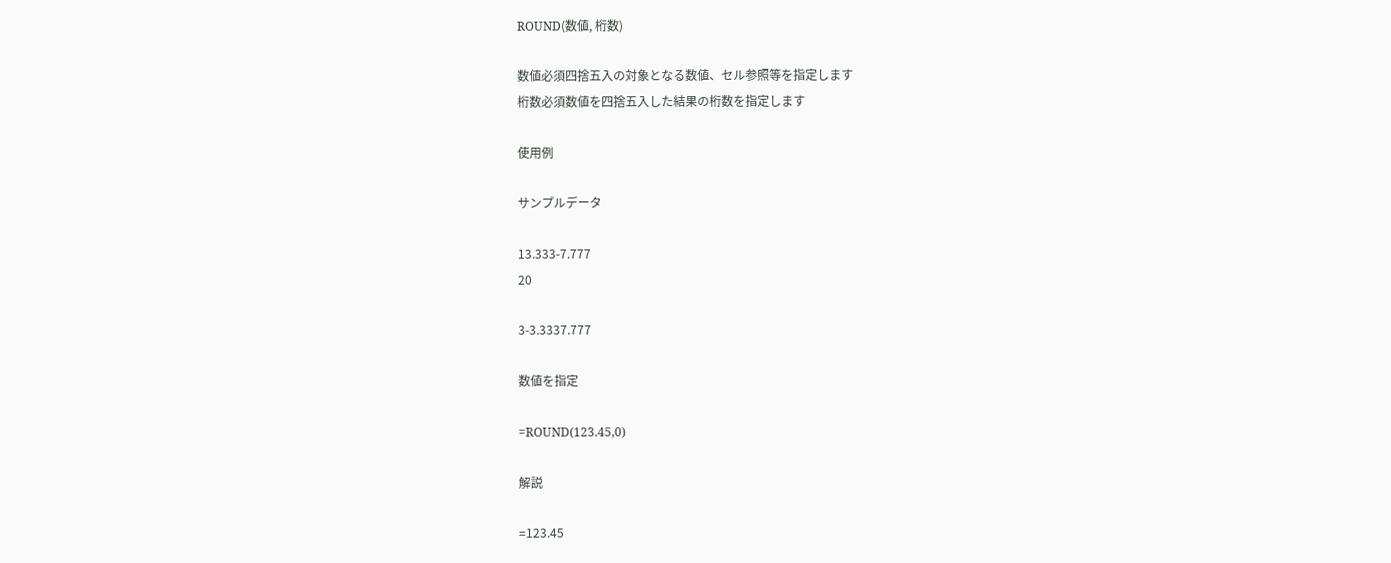ROUND(数値, 桁数)

数値必須四捨五入の対象となる数値、セル参照等を指定します
桁数必須数値を四捨五入した結果の桁数を指定します

使用例

サンプルデータ

13.333-7.777
20

3-3.3337.777

数値を指定

=ROUND(123.45,0)

解説

=123.45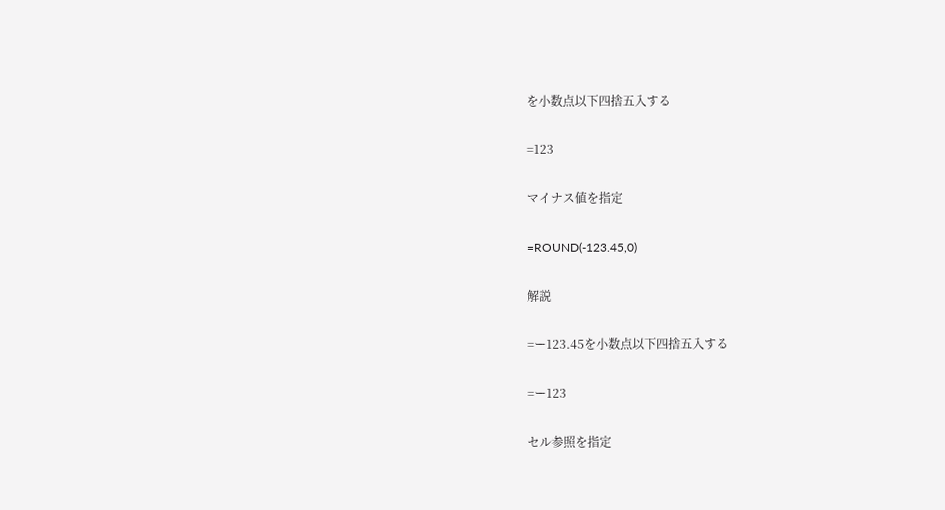を小数点以下四捨五入する

=123

マイナス値を指定

=ROUND(-123.45,0)

解説

=ー123.45を小数点以下四捨五入する

=ー123

セル参照を指定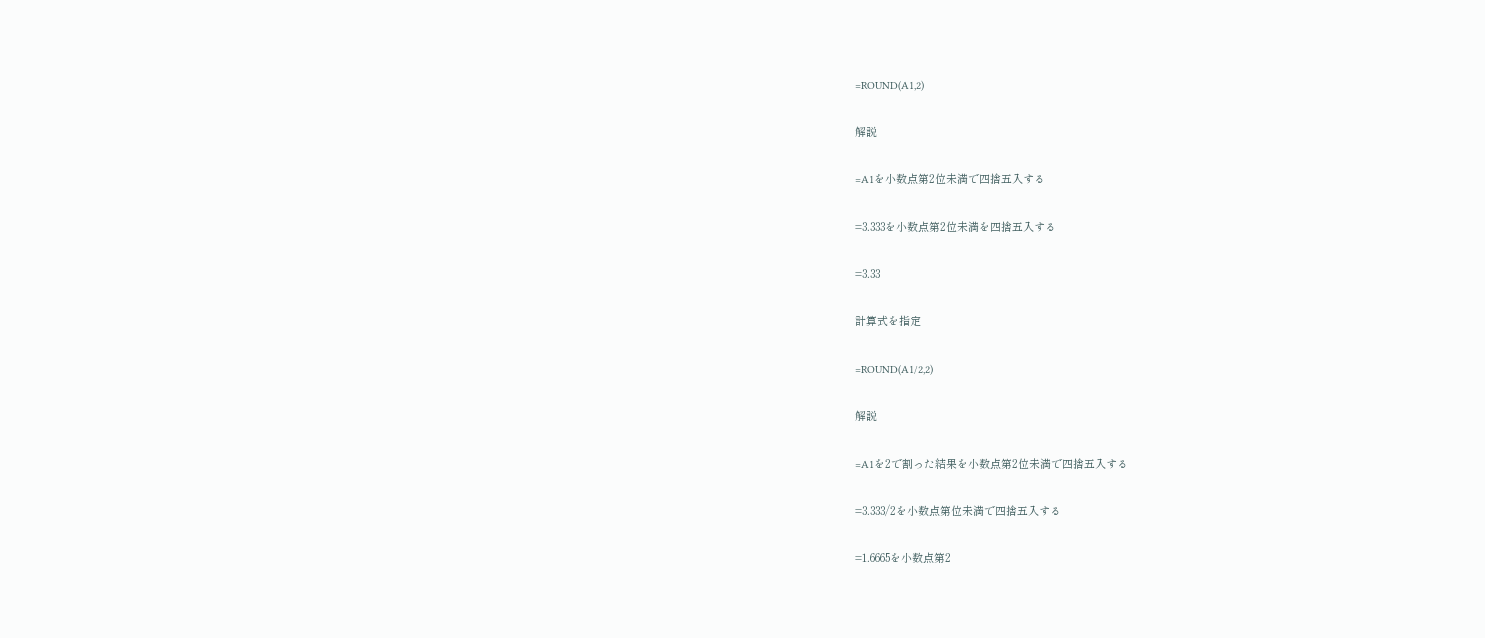=ROUND(A1,2)

解説

=A1を小数点第2位未満で四捨五入する

=3.333を小数点第2位未満を四捨五入する

=3.33

計算式を指定

=ROUND(A1/2,2)

解説

=A1を2で割った結果を小数点第2位未満で四捨五入する

=3.333/2を小数点第位未満で四捨五入する

=1.6665を小数点第2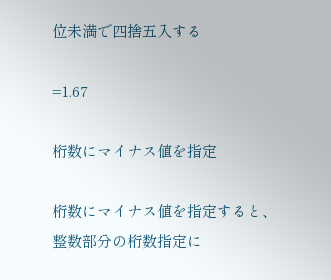位未満で四捨五入する

=1.67

桁数にマイナス値を指定

桁数にマイナス値を指定すると、整数部分の桁数指定に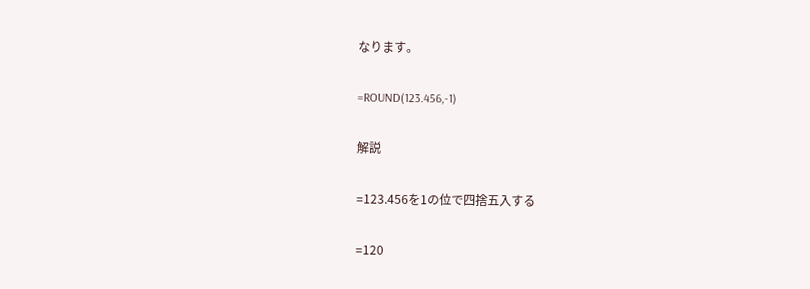なります。

=ROUND(123.456,-1)

解説

=123.456を1の位で四捨五入する

=120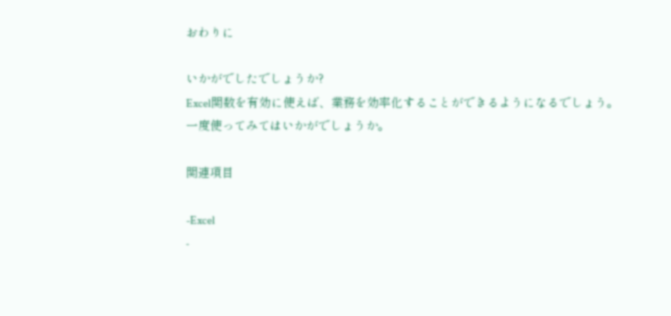おわりに

いかがでしたでしょうか?
Excel関数を有効に使えば、業務を効率化することができるようになるでしょう。
一度使ってみてはいかがでしょうか。

関連項目

-Excel
-